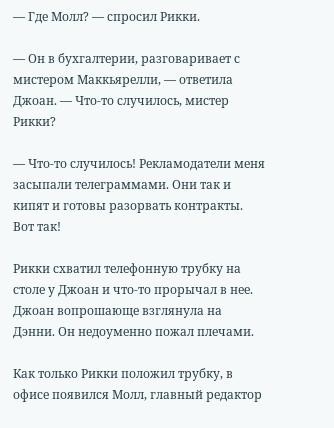— Где Молл? — спросил Рикки.

— Он в бухгалтерии, разговаривает с мистером Маккьярелли, — ответила Джоан. — Что-то случилось, мистер Рикки?

— Что-то случилось! Рекламодатели меня засыпали телеграммами. Они так и кипят и готовы разорвать контракты. Вот так!

Рикки схватил телефонную трубку на столе у Джоан и что-то прорычал в нее. Джоан вопрошающе взглянула на Дэнни. Он недоуменно пожал плечами.

Как только Рикки положил трубку, в офисе появился Молл, главный редактор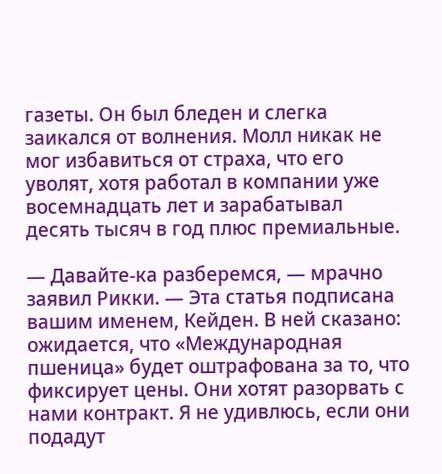газеты. Он был бледен и слегка заикался от волнения. Молл никак не мог избавиться от страха, что его уволят, хотя работал в компании уже восемнадцать лет и зарабатывал десять тысяч в год плюс премиальные.

— Давайте-ка разберемся, — мрачно заявил Рикки. — Эта статья подписана вашим именем, Кейден. В ней сказано: ожидается, что «Международная пшеница» будет оштрафована за то, что фиксирует цены. Они хотят разорвать с нами контракт. Я не удивлюсь, если они подадут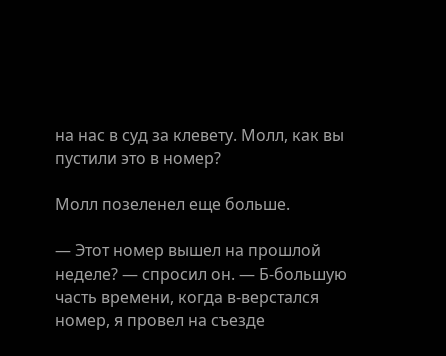на нас в суд за клевету. Молл, как вы пустили это в номер?

Молл позеленел еще больше.

— Этот номер вышел на прошлой неделе? — спросил он. — Б-большую часть времени, когда в-верстался номер, я провел на съезде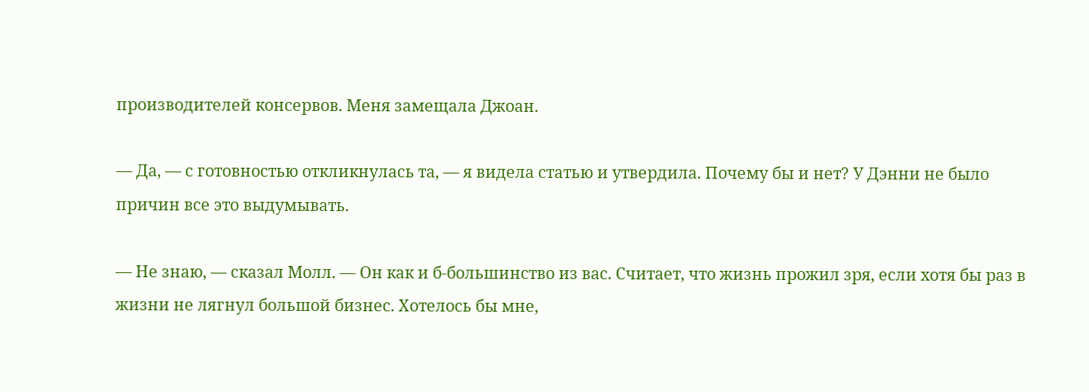производителей консервов. Меня замещала Джоан.

— Да, — с готовностью откликнулась та, — я видела статью и утвердила. Почему бы и нет? У Дэнни не было причин все это выдумывать.

— Не знаю, — сказал Молл. — Он как и б-большинство из вас. Считает, что жизнь прожил зря, если хотя бы раз в жизни не лягнул большой бизнес. Хотелось бы мне,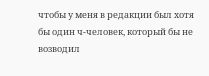чтобы у меня в редакции был хотя бы один ч-человек, который бы не возводил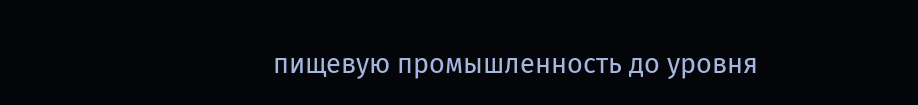пищевую промышленность до уровня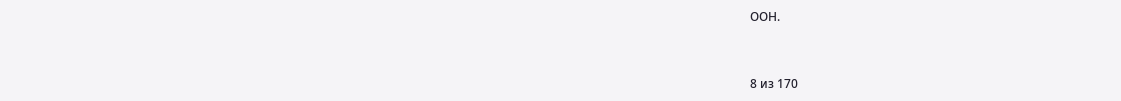ООН.



8 из 170